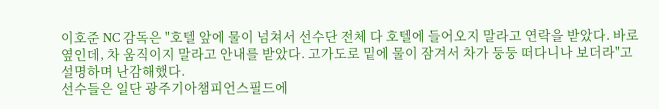이호준 NC 감독은 "호텔 앞에 물이 넘쳐서 선수단 전체 다 호텔에 들어오지 말라고 연락을 받았다. 바로 옆인데, 차 움직이지 말라고 안내를 받았다. 고가도로 밑에 물이 잠겨서 차가 둥둥 떠다니나 보더라"고 설명하며 난감해했다.
선수들은 일단 광주기아챔피언스필드에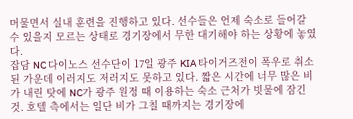머물면서 실내 훈련을 진행하고 있다. 선수들은 언제 숙소로 들어갈 수 있을지 모르는 상태로 경기장에서 무한 대기해야 하는 상황에 놓였다.
잡담 NC 다이노스 선수단이 17일 광주 KIA 타이거즈전이 폭우로 취소된 가운데 이러지도 저러지도 못하고 있다. 짧은 시간에 너무 많은 비가 내린 탓에 NC가 광주 원정 때 이용하는 숙소 근처가 빗물에 잠긴 것. 호텔 측에서는 일단 비가 그칠 때까지는 경기장에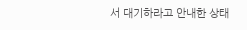서 대기하라고 안내한 상태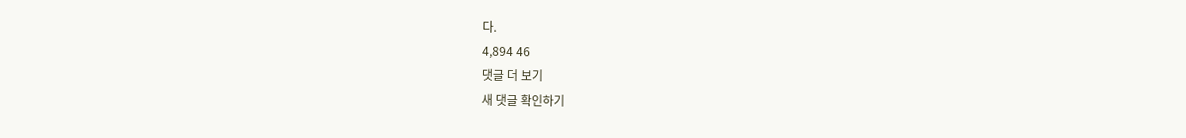다.
4,894 46
댓글 더 보기
새 댓글 확인하기